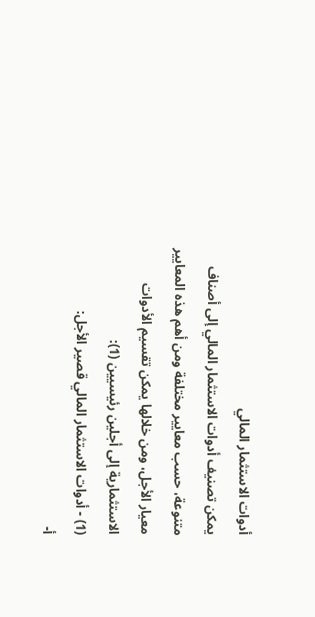أدوات الاستثمار المالي
يمكن تصنيف أدوات الاستثمار المالي إلى أصناف متنوعة، حسب معايير مختلفة ومن أهم هذه المعايير معيار الأجل، ومن خلالها يمكن تقسيم الأدوات الاستثمارية إلى أجلين رئيسيين (1):
(1) - أدوات الاستثمار المالي قصير الأجل:
أ-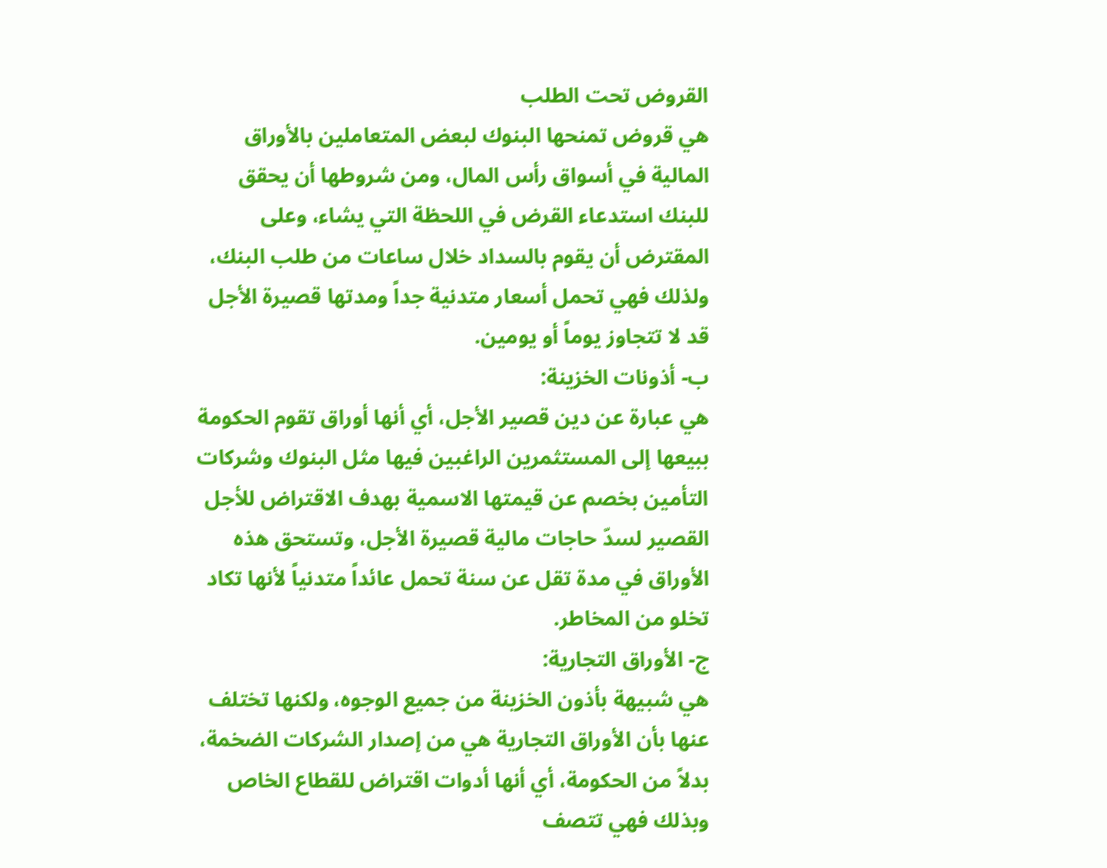القروض تحت الطلب
هي قروض تمنحها البنوك لبعض المتعاملين بالأوراق المالية في أسواق رأس المال، ومن شروطها أن يحقق للبنك استدعاء القرض في اللحظة التي يشاء، وعلى المقترض أن يقوم بالسداد خلال ساعات من طلب البنك، ولذلك فهي تحمل أسعار متدنية جداً ومدتها قصيرة الأجل قد لا تتجاوز يوماً أو يومين.
ب- أذونات الخزينة:
هي عبارة عن دين قصير الأجل، أي أنها أوراق تقوم الحكومة ببيعها إلى المستثمرين الراغبين فيها مثل البنوك وشركات التأمين بخصم عن قيمتها الاسمية بهدف الاقتراض للأجل القصير لسدّ حاجات مالية قصيرة الأجل، وتستحق هذه الأوراق في مدة تقل عن سنة تحمل عائداً متدنياً لأنها تكاد تخلو من المخاطر.
ج- الأوراق التجارية:
هي شبيهة بأذون الخزينة من جميع الوجوه، ولكنها تختلف عنها بأن الأوراق التجارية هي من إصدار الشركات الضخمة، بدلاً من الحكومة، أي أنها أدوات اقتراض للقطاع الخاص وبذلك فهي تتصف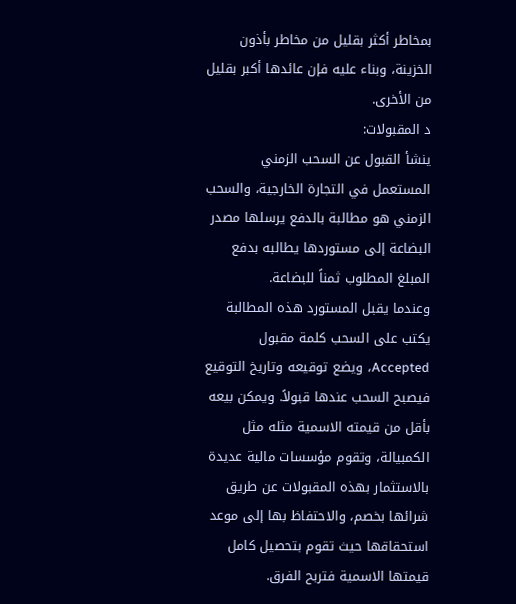بمخاطر أكثر بقليل من مخاطر بأذون الخزينة، وبناء عليه فإن عائدها أكبر بقليل من الأخرى.
د المقبولات:
ينشأ القبول عن السحب الزمني المستعمل في التجارة الخارجية، والسحب الزمني هو مطالبة بالدفع يرسلها مصدر البضاعة إلى مستوردها يطالبه بدفع المبلغ المطلوب ثمناً للبضاعة.
وعندما يقبل المستورد هذه المطالبة يكتب على السحب كلمة مقبول Accepted، ويضع توقيعه وتاريخ التوقيع فيصبح السحب عندها قبولاً. ويمكن بيعه بأقل من قيمته الاسمية مثله مثل الكمبيالة، وتقوم مؤسسات مالية عديدة بالاستثمار بهذه المقبولات عن طريق شرائها بخصم، والاحتفاظ بها إلى موعد استحقاقها حيث تقوم بتحصيل كامل قيمتها الاسمية فتربح الفرق.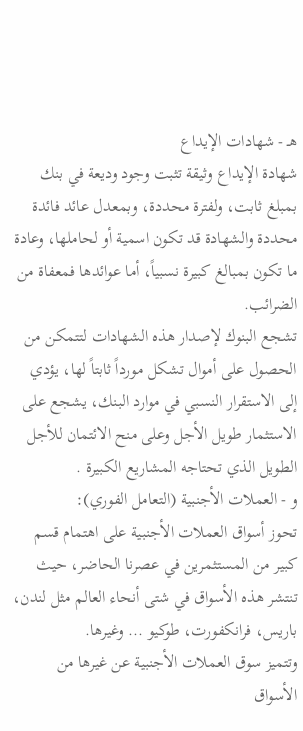هـ - شهادات الإيداع
شهادة الإيداع وثيقة تثبت وجود وديعة في بنك بمبلغ ثابت، ولفترة محددة، وبمعدل عائد فائدة محددة والشهادة قد تكون اسمية أو لحاملها، وعادة ما تكون بمبالغ كبيرة نسبياً، أما عوائدها فمعفاة من الضرائب.
تشجع البنوك لإصدار هذه الشهادات لتتمكن من الحصول على أموال تشكل مورداً ثابتاً لها، يؤدي إلى الاستقرار النسبي في موارد البنك، يشجع على الاستثمار طويل الأجل وعلى منح الائتمان للأجل الطويل الذي تحتاجه المشاريع الكبيرة .
و - العملات الأجنبية (التعامل الفوري):
تحوز أسواق العملات الأجنبية على اهتمام قسم كبير من المستثمرين في عصرنا الحاضر، حيث تنتشر هذه الأسواق في شتى أنحاء العالم مثل لندن، باريس، فرانكفورت، طوكيو ... وغيرها.
وتتميز سوق العملات الأجنبية عن غيرها من الأسواق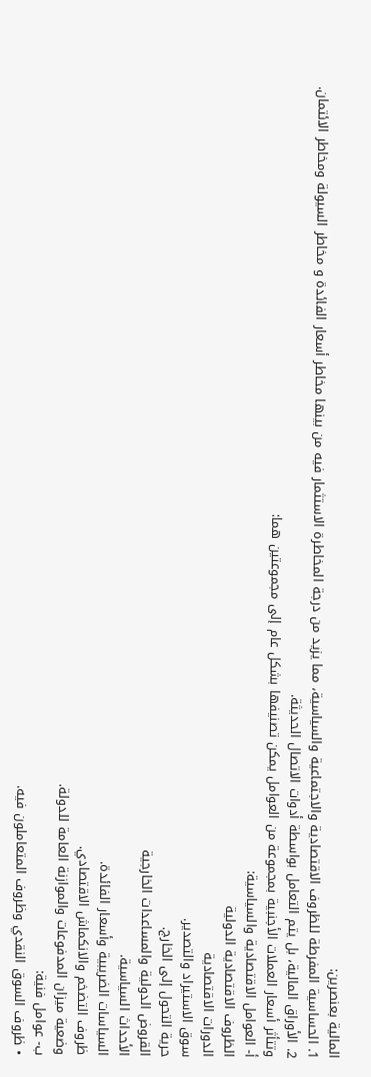المالية بعنصرين:
1. الحساسية المفرطة للظروف الاقتصادية والاجتماعية والسياسية، مما يزيد من درجة المخاطرة الاستثمار فيه من بينها مخاطر أسعار الفائدة و مخاطر السيولة ومخاطر الائتمان.
2. الأوراق المالية، بل يتم التعامل بواسطة أدوات الاتصال الحديثة.
وتتأثر أسعار العملات الأجنبية بمجموعة من العوامل يمكن تصنيفها بشكل عام إلى مجموعتين هما:
أ- العوامل الاقتصادية والسياسية:
الظروف الاقتصادية الدولية
الدورات الاقتصادية
سوق الاستيراد والتصدير.
حرية التحول إلى الخارج.
القروض الدولية والمساعدات الخارجية
الأحداث السياسية.
السياسات الضريبية وأسعار الفائدة.
ظروف التضخم والانكماش الاقتصادي.
وضعية ميزان المدفوعات والموازنة العامة للدولة.
ب- عوامل فنية:
• ظروف السوق النقدي وظروف المتعاملون فيه.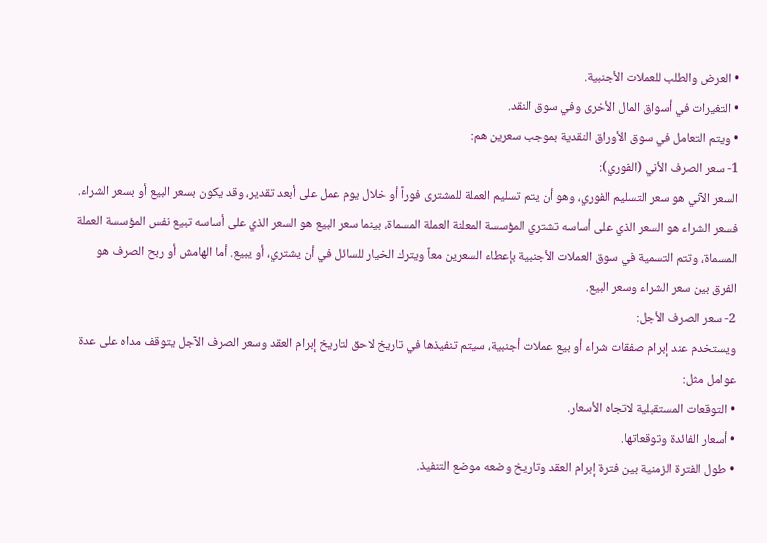• العرض والطلب للعملات الأجنبية.
• التغيرات في أسواق المال الأخرى وفي سوق النقد.
• ويتم التعامل في سوق الأوراق النقدية بموجب سعرين هم:
1- سعر الصرف الأني (الفوري):
السعر الآني هو سعر التسليم الفوري، وهو أن يتم تسليم العملة للمشترى فوراً أو خلال يوم عمل على أبعد تقدير، وقد يكون بسعر البيع أو بسعر الشراء.
فسعر الشراء هو السعر الذي على أساسه تشتري المؤسسة المعلنة العملة المسماة، بينما سعر البيع هو السعر الذي على أساسه تبيع نفس المؤسسة العملة المسماة، وتتم التسمية في سوق العملات الأجنبية بإعطاء السعرين معاً ويترك الخيار للسائل في أن يشتري، أو يبيع. أما الهامش أو ربح الصرف هو الفرق بين سعر الشراء وسعر البيع.
2- سعر الصرف الأجل:
ويستخدم عند إبرام صفقات شراء أو بيع عملات أجنبية، سيتم تنفيذها في تاريخ لاحق لتاريخ إبرام العقد وسعر الصرف الآجل يتوقف مداه على عدة عوامل مثل:
• التوقعات المستقبلية لاتجاه الأسعار.
• أسعار الفائدة وتوقعاتها.
• طول الفترة الزمنية بين فترة إبرام العقد وتاريخ وضعه موضع التنفيذ.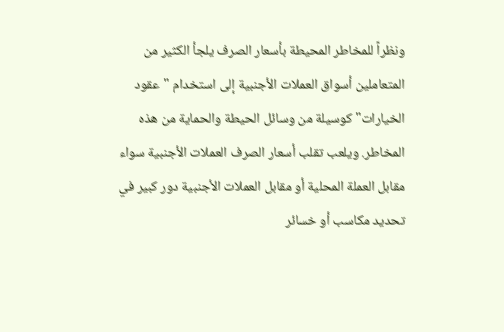ونظراً للمخاطر المحيطة بأسعار الصرف يلجأ الكثير من المتعاملين أسواق العملات الأجنبية إلى استخدام "عقود الخيارات" كوسيلة من وسائل الحيطة والحماية من هذه المخاطر. ويلعب تقلب أسعار الصرف العملات الأجنبية سواء مقابل العملة المحلية أو مقابل العملات الأجنبية دور كبير في تحديد مكاسب أو خسائر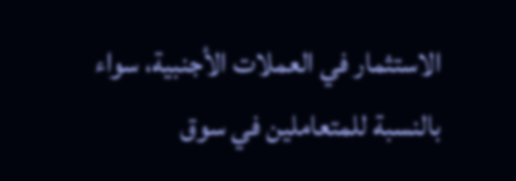الاستثمار في العملات الأجنبية، سواء بالنسبة للمتعاملين في سوق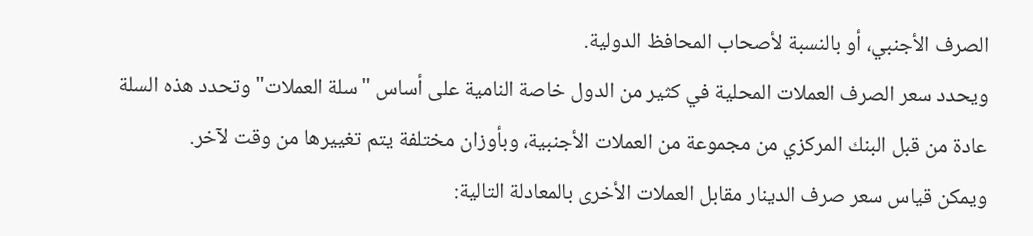الصرف الأجنبي، أو بالنسبة لأصحاب المحافظ الدولية.
ويحدد سعر الصرف العملات المحلية في كثير من الدول خاصة النامية على أساس "سلة العملات" وتحدد هذه السلة عادة من قبل البنك المركزي من مجموعة من العملات الأجنبية، وبأوزان مختلفة يتم تغييرها من وقت لآخر.
ويمكن قياس سعر صرف الدينار مقابل العملات الأخرى بالمعادلة التالية: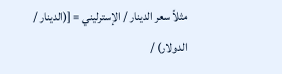مثلاً سعر الدينار / الإسترليني = [(الدينار / الدولار) /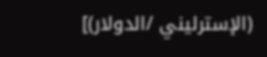(الإسترليني /الدولار)]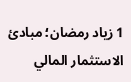1 زیاد رمضان؛ مبادئ الاستثمار المالي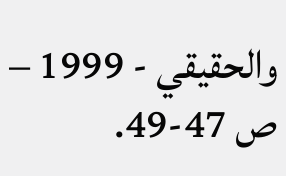والحقيقي - 1999 – ص 47-49.